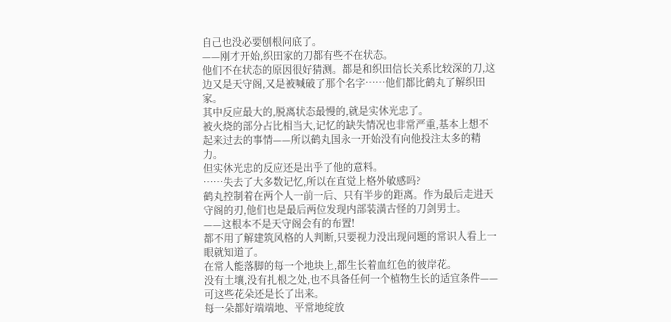自己也没必要刨根问底了。
——刚才开始,织田家的刀都有些不在状态。
他们不在状态的原因很好猜测。都是和织田信长关系比较深的刀,这边又是天守阁,又是被喊破了那个名字……他们都比鹤丸了解织田家。
其中反应最大的,脱离状态最慢的,就是实休光忠了。
被火烧的部分占比相当大,记忆的缺失情况也非常严重,基本上想不起来过去的事情——所以鹤丸国永一开始没有向他投注太多的精力。
但实休光忠的反应还是出乎了他的意料。
……失去了大多数记忆,所以在直觉上格外敏感吗?
鹤丸控制着在两个人一前一后、只有半步的距离。作为最后走进天守阁的刃,他们也是最后两位发现内部装潢古怪的刀剑男士。
——这根本不是天守阁会有的布置!
都不用了解建筑风格的人判断,只要视力没出现问题的常识人看上一眼就知道了。
在常人能落脚的每一个地块上,都生长着血红色的彼岸花。
没有土壤,没有扎根之处,也不具备任何一个植物生长的适宜条件——可这些花朵还是长了出来。
每一朵都好端端地、平常地绽放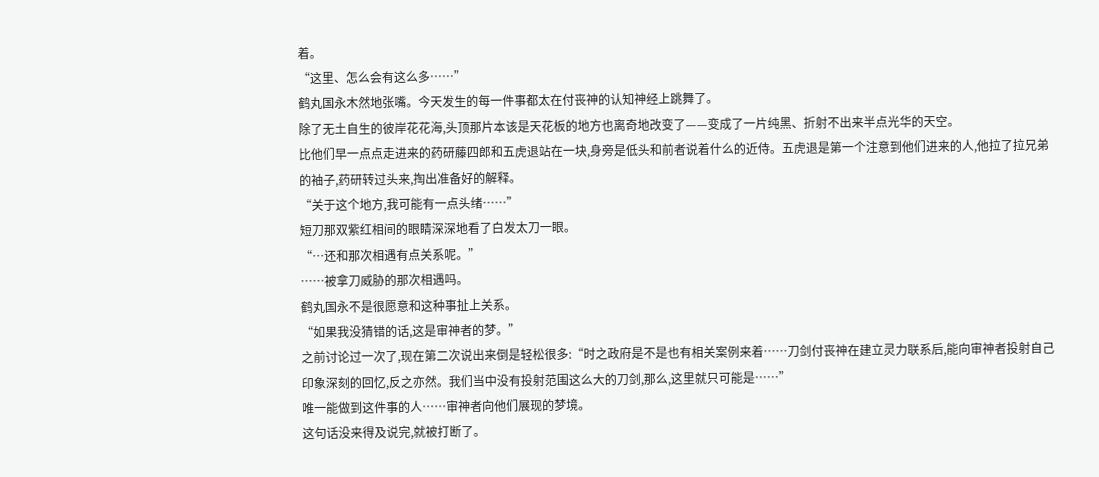着。
“这里、怎么会有这么多……”
鹤丸国永木然地张嘴。今天发生的每一件事都太在付丧神的认知神经上跳舞了。
除了无土自生的彼岸花花海,头顶那片本该是天花板的地方也离奇地改变了——变成了一片纯黑、折射不出来半点光华的天空。
比他们早一点点走进来的药研藤四郎和五虎退站在一块,身旁是低头和前者说着什么的近侍。五虎退是第一个注意到他们进来的人,他拉了拉兄弟的袖子,药研转过头来,掏出准备好的解释。
“关于这个地方,我可能有一点头绪……”
短刀那双紫红相间的眼睛深深地看了白发太刀一眼。
“…还和那次相遇有点关系呢。”
……被拿刀威胁的那次相遇吗。
鹤丸国永不是很愿意和这种事扯上关系。
“如果我没猜错的话,这是审神者的梦。”
之前讨论过一次了,现在第二次说出来倒是轻松很多:“时之政府是不是也有相关案例来着……刀剑付丧神在建立灵力联系后,能向审神者投射自己印象深刻的回忆,反之亦然。我们当中没有投射范围这么大的刀剑,那么,这里就只可能是……”
唯一能做到这件事的人……审神者向他们展现的梦境。
这句话没来得及说完,就被打断了。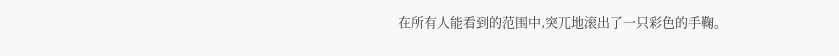在所有人能看到的范围中,突兀地滚出了一只彩色的手鞠。